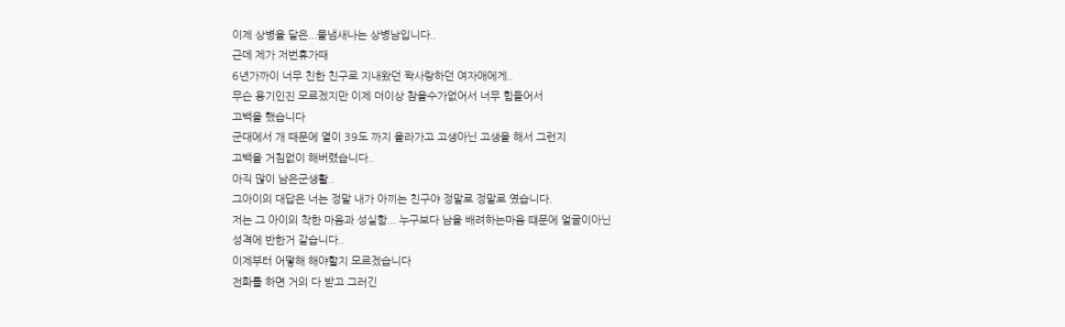이제 상병을 달은...물냄새나는 상병남입니다..
근데 제가 저번휴가때
6년가까이 너무 친한 친구로 지내왔던 짝사랑하던 여자애에게..
무슨 용기인진 모르겠지만 이제 더이상 참을수가없어서 너무 힘들어서
고백을 했습니다
군대에서 개 때문에 열이 39도 까지 올라가고 고생아닌 고생을 해서 그런지
고백을 거침없이 해버렸습니다..
아직 많이 남은군생활..
그아이의 대답은 너는 정말 내가 아끼는 친구야 정말로 정말로 였습니다.
저는 그 아이의 착한 마음과 성실함... 누구보다 남을 배려하는마음 떄문에 얼굴이아닌
성격에 반한거 같습니다..
이제부터 어떻해 해야할지 모르겠습니다
전화를 하면 거의 다 받고 그러긴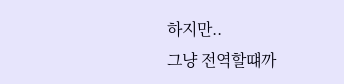하지만..
그냥 전역할떄까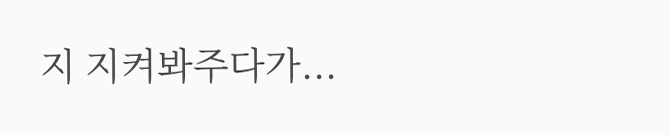지 지켜봐주다가...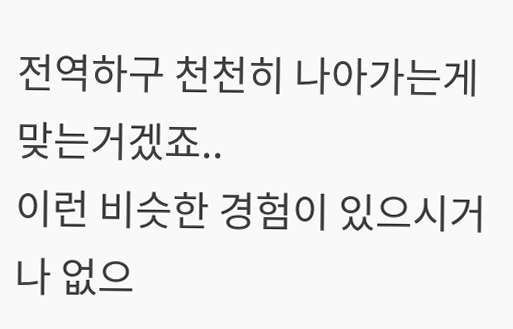전역하구 천천히 나아가는게 맞는거겠죠..
이런 비슷한 경험이 있으시거나 없으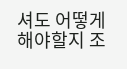셔도 어떻게 해야할지 조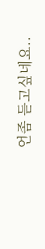언좀 듣고싶네요..